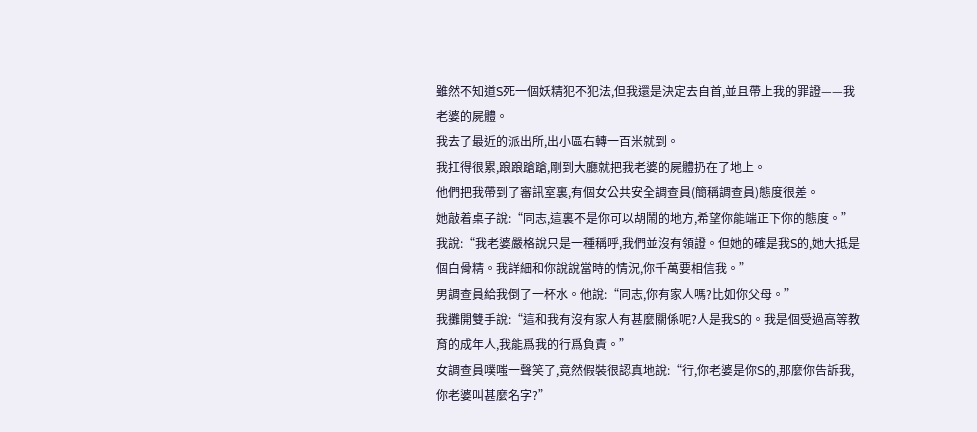雖然不知道S死一個妖精犯不犯法,但我還是決定去自首,並且帶上我的罪證——我老婆的屍體。
我去了最近的派出所,出小區右轉一百米就到。
我扛得很累,踉踉蹌蹌,剛到大廳就把我老婆的屍體扔在了地上。
他們把我帶到了審訊室裏,有個女公共安全調查員(簡稱調查員)態度很差。
她敲着桌子說:“同志,這裏不是你可以胡鬧的地方,希望你能端正下你的態度。”
我說:“我老婆嚴格說只是一種稱呼,我們並沒有領證。但她的確是我S的,她大抵是個白骨精。我詳細和你說說當時的情況,你千萬要相信我。”
男調查員給我倒了一杯水。他說:“同志,你有家人嗎?比如你父母。”
我攤開雙手說:“這和我有沒有家人有甚麼關係呢?人是我S的。我是個受過高等教育的成年人,我能爲我的行爲負責。”
女調查員噗嗤一聲笑了,竟然假裝很認真地說:“行,你老婆是你S的,那麼你告訴我,你老婆叫甚麼名字?”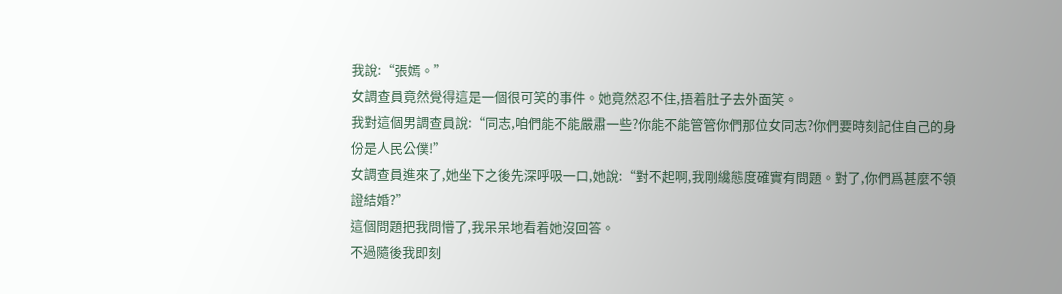我說:“張嫣。”
女調查員竟然覺得這是一個很可笑的事件。她竟然忍不住,捂着肚子去外面笑。
我對這個男調查員說:“同志,咱們能不能嚴肅一些?你能不能管管你們那位女同志?你們要時刻記住自己的身份是人民公僕!”
女調查員進來了,她坐下之後先深呼吸一口,她說:“對不起啊,我剛纔態度確實有問題。對了,你們爲甚麼不領證結婚?”
這個問題把我問懵了,我呆呆地看着她沒回答。
不過隨後我即刻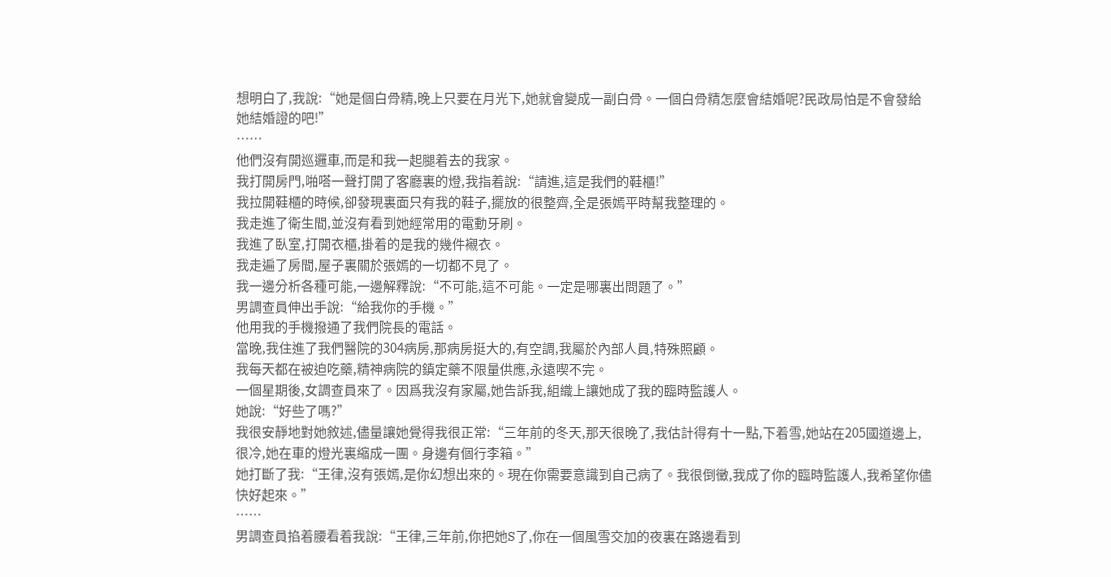想明白了,我說:“她是個白骨精,晚上只要在月光下,她就會變成一副白骨。一個白骨精怎麼會結婚呢?民政局怕是不會發給她結婚證的吧!”
……
他們沒有開巡邏車,而是和我一起腿着去的我家。
我打開房門,啪嗒一聲打開了客廳裏的燈,我指着說:“請進,這是我們的鞋櫃!”
我拉開鞋櫃的時候,卻發現裏面只有我的鞋子,擺放的很整齊,全是張嫣平時幫我整理的。
我走進了衛生間,並沒有看到她經常用的電動牙刷。
我進了臥室,打開衣櫃,掛着的是我的幾件襯衣。
我走遍了房間,屋子裏關於張嫣的一切都不見了。
我一邊分析各種可能,一邊解釋說:“不可能,這不可能。一定是哪裏出問題了。”
男調查員伸出手說:“給我你的手機。”
他用我的手機撥通了我們院長的電話。
當晚,我住進了我們醫院的304病房,那病房挺大的,有空調,我屬於內部人員,特殊照顧。
我每天都在被迫吃藥,精神病院的鎮定藥不限量供應,永遠喫不完。
一個星期後,女調查員來了。因爲我沒有家屬,她告訴我,組織上讓她成了我的臨時監護人。
她說:“好些了嗎?”
我很安靜地對她敘述,儘量讓她覺得我很正常:“三年前的冬天,那天很晚了,我估計得有十一點,下着雪,她站在205國道邊上,很冷,她在車的燈光裏縮成一團。身邊有個行李箱。”
她打斷了我:“王律,沒有張嫣,是你幻想出來的。現在你需要意識到自己病了。我很倒黴,我成了你的臨時監護人,我希望你儘快好起來。”
……
男調查員掐着腰看着我說:“王律,三年前,你把她S了,你在一個風雪交加的夜裏在路邊看到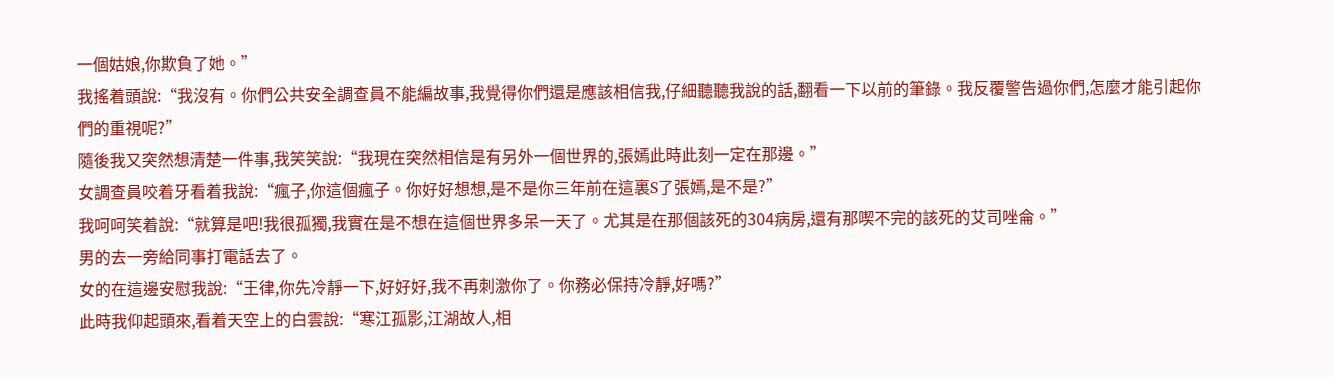一個姑娘,你欺負了她。”
我搖着頭說:“我沒有。你們公共安全調查員不能編故事,我覺得你們還是應該相信我,仔細聽聽我說的話,翻看一下以前的筆錄。我反覆警告過你們,怎麼才能引起你們的重視呢?”
隨後我又突然想清楚一件事,我笑笑說:“我現在突然相信是有另外一個世界的,張嫣此時此刻一定在那邊。”
女調查員咬着牙看着我說:“瘋子,你這個瘋子。你好好想想,是不是你三年前在這裏S了張嫣,是不是?”
我呵呵笑着說:“就算是吧!我很孤獨,我實在是不想在這個世界多呆一天了。尤其是在那個該死的304病房,還有那喫不完的該死的艾司唑侖。”
男的去一旁給同事打電話去了。
女的在這邊安慰我說:“王律,你先冷靜一下,好好好,我不再刺激你了。你務必保持冷靜,好嗎?”
此時我仰起頭來,看着天空上的白雲說:“寒江孤影,江湖故人,相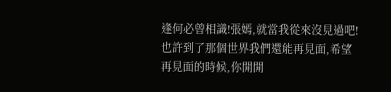逢何必曾相識!張嫣,就當我從來沒見過吧!也許到了那個世界我們還能再見面,希望再見面的時候,你開開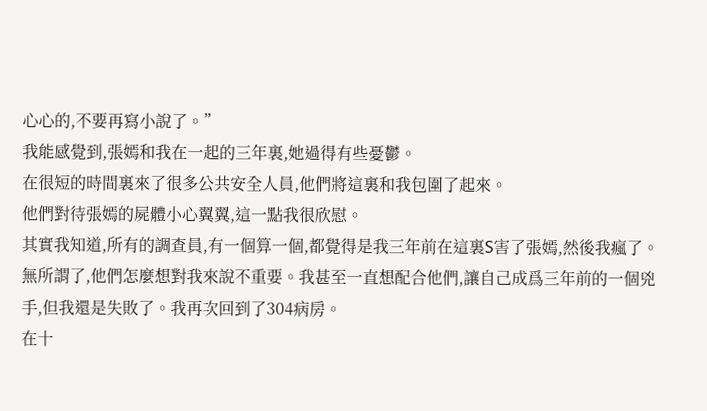心心的,不要再寫小說了。”
我能感覺到,張嫣和我在一起的三年裏,她過得有些憂鬱。
在很短的時間裏來了很多公共安全人員,他們將這裏和我包圍了起來。
他們對待張嫣的屍體小心翼翼,這一點我很欣慰。
其實我知道,所有的調查員,有一個算一個,都覺得是我三年前在這裏S害了張嫣,然後我瘋了。
無所謂了,他們怎麼想對我來說不重要。我甚至一直想配合他們,讓自己成爲三年前的一個兇手,但我還是失敗了。我再次回到了304病房。
在十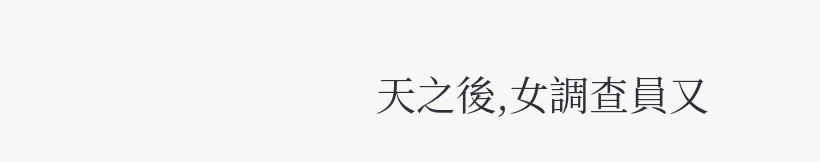天之後,女調查員又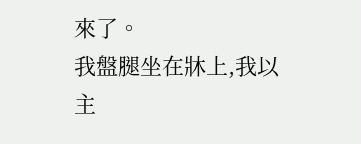來了。
我盤腿坐在牀上,我以主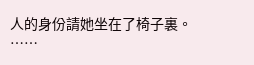人的身份請她坐在了椅子裏。
……